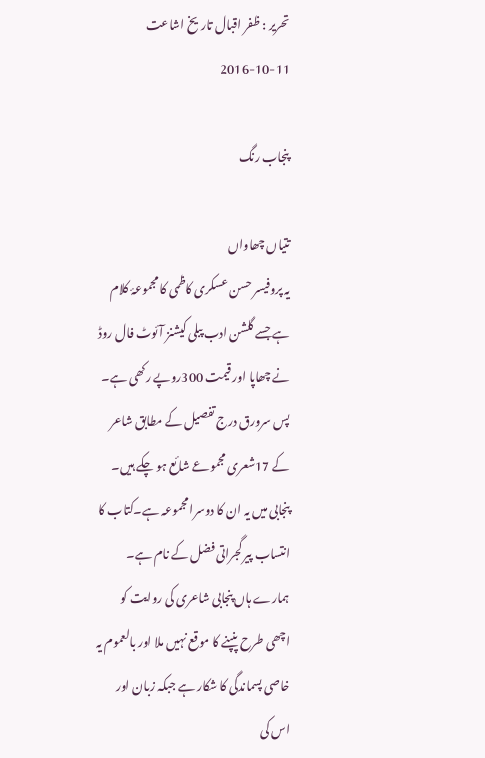تحریر : ظفر اقبال تاریخ اشاعت     11-10-2016

پنجاب رنگ

تتیاں چھاواں
یہ پروفیسر حسن عسکری کاظمی کا مجموعۂ کلام ہے جسے گلشن ادب پبلی کیشنز آئوٹ فال روڈ نے چھاپا اور قیمت 300روپے رکھی ہے۔ پس سرورق درج تفصیل کے مطابق شاعر کے 17شعری مجموعے شائع ہو چکے ہیں۔ پنجابی میں یہ ان کا دوسرا مجموعہ ہے۔کتاب کا انتساب پیر گجراتی فضل کے نام ہے۔ ہمارے ہاں پنجابی شاعری کی روایت کو اچھی طرح پنپنے کا موقع نہیں ملا اور بالعموم یہ خاصی پسماندگی کا شکار ہے جبکہ زبان اور اس کی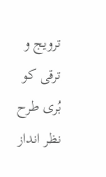ترویج و ترقی کو بُری طرح نظر انداز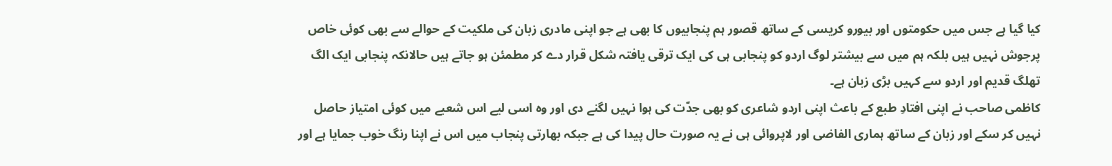کیا گیا ہے جس میں حکومتوں اور بیورو کریسی کے ساتھ قصور ہم پنجابیوں کا بھی ہے جو اپنی مادری زبان کی ملکیت کے حوالے سے بھی کوئی خاص پرجوش نہیں ہیں بلکہ ہم میں سے بیشتر لوگ اردو کو پنجابی ہی کی ایک ترقی یافتہ شکل قرار دے کر مطمئن ہو جاتے ہیں حالانکہ پنجابی ایک الگ تھلگ قدیم اور اردو سے کہیں بڑی زبان ہے۔
کاظمی صاحب نے اپنی افتادِ طبع کے باعث اپنی اردو شاعری کو بھی جدّت کی ہوا نہیں لگنے دی اور وہ اسی لیے اس شعبے میں کوئی امتیاز حاصل نہیں کر سکے اور زبان کے ساتھ ہماری الفاضی اور لاپروائی ہی نے یہ صورت حال پیدا کی ہے جبکہ بھارتی پنجاب میں اس نے اپنا رنگ خوب جمایا ہے اور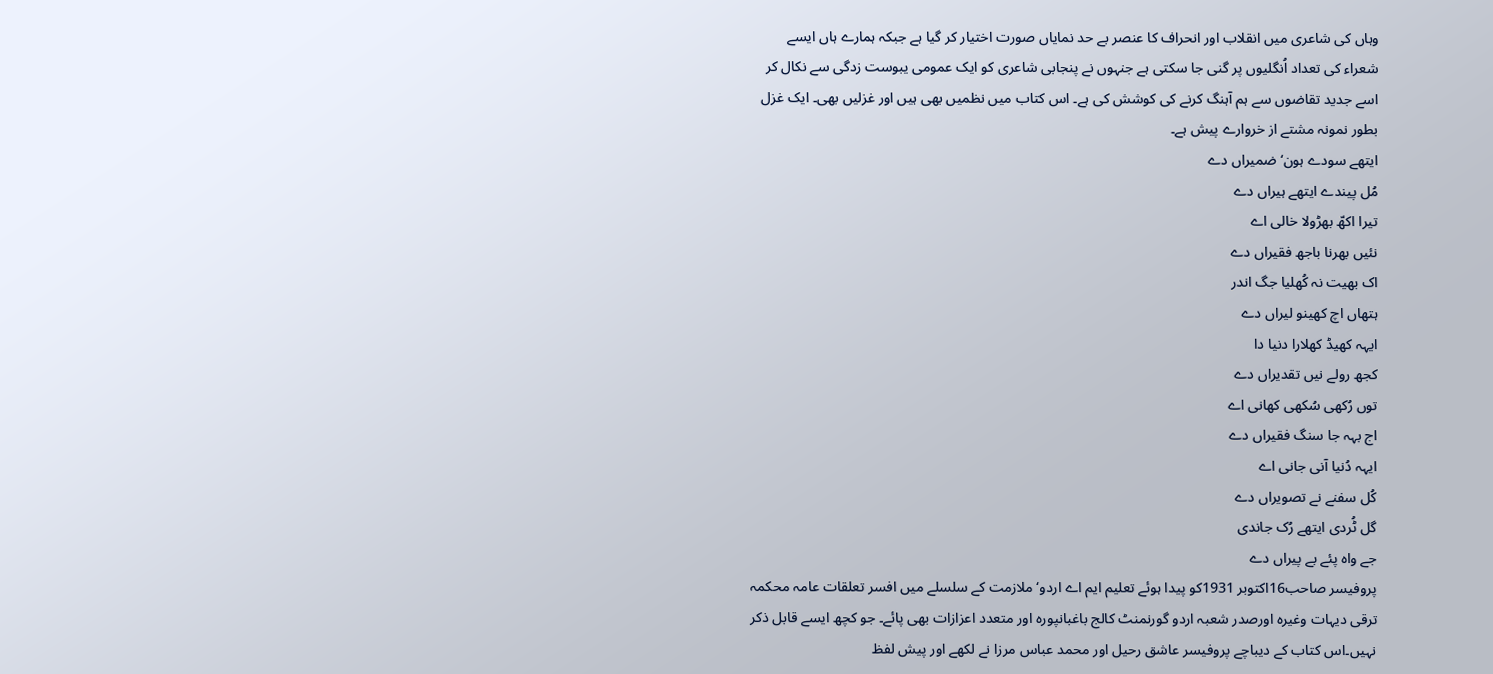وہاں کی شاعری میں انقلاب اور انحراف کا عنصر بے حد نمایاں صورت اختیار کر گیا ہے جبکہ ہمارے ہاں ایسے شعراء کی تعداد اُنگلیوں پر گنی جا سکتی ہے جنہوں نے پنجابی شاعری کو ایک عمومی یبوست زدگی سے نکال کر اسے جدید تقاضوں سے ہم آہنگ کرنے کی کوشش کی ہے۔ اس کتاب میں نظمیں بھی ہیں اور غزلیں بھی۔ ایک غزل بطور نمونہ مشتے از خروارے پیش ہے۔
ایتھے سودے ہون‘ ضمیراں دے
مُل پیندے ایتھے ہیراں دے
تیرا اکھّ بھڑولا خالی اے
نئیں بھرنا باجھ فقیراں دے
اک بھیت نہ کُھلیا جگ اندر
ہتھاں اچ کھینو لیراں دے
ایہہ کھیڈ کھلارا دنیا دا
کجھ رولے نیں تقدیراں دے
توں رُکھی سُکھی کھانی اے
اج بہہ جا سنگ فقیراں دے
ایہہ دُنیا آنی جانی اے
کُل سفنے نے تصویراں دے
گل ٹُردی ایتھے رُک جاندی
جے واہ پئے بے پیراں دے
پروفیسر صاحب16اکتوبر 1931کو پیدا ہوئے تعلیم ایم اے اردو‘ ملازمت کے سلسلے میں افسر تعلقات عامہ محکمہ ترقی دیہات وغیرہ اورصدر شعبہ اردو گورنمنٹ کالج باغبانپورہ اور متعدد اعزازات بھی پائے۔ جو کچھ ایسے قابل ذکر نہیں۔اس کتاب کے دیباچے پروفیسر عاشق رحیل اور محمد عباس مرزا نے لکھے اور پیش لفظ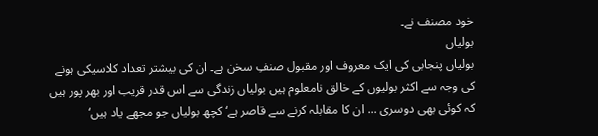خود مصنف نے۔
بولیاں
بولیاں پنجابی کی ایک معروف اور مقبول صنفِ سخن ہے۔ ان کی بیشتر تعداد کلاسیکی ہونے کی وجہ سے اکثر بولیوں کے خالق نامعلوم ہیں بولیاں زندگی سے اس قدر قریب اور بھر پور ہیں کہ کوئی بھی دوسری ... ان کا مقابلہ کرنے سے قاصر ہے‘ کچھ بولیاں جو مجھے یاد ہیں‘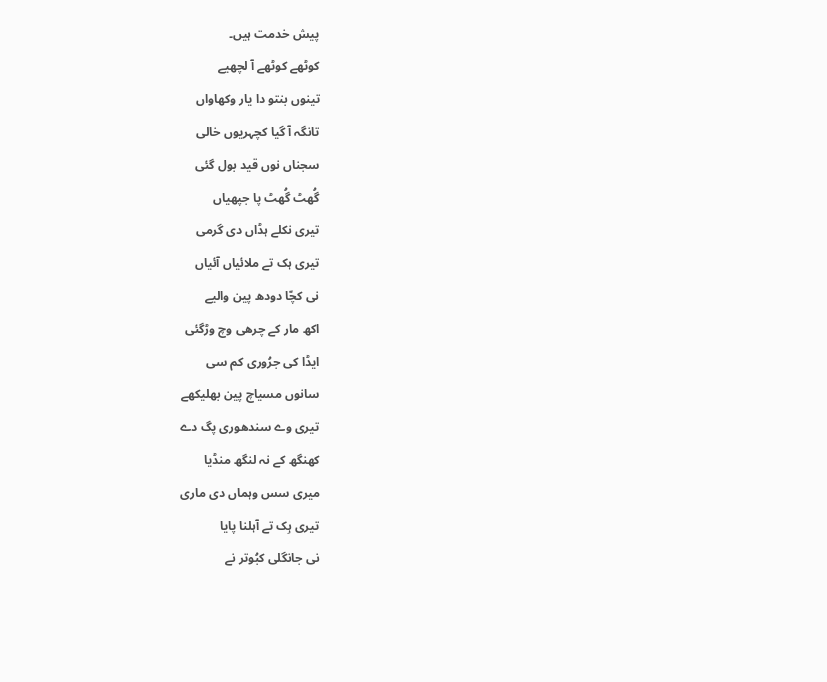پیش خدمت ہیں۔
کوٹھے کوٹھے آ لچھیے
تینوں بنتو دا یار وکھاواں
تانگہ آ گیا کچہریوں خالی
سجناں نوں قید بول گئی
گُھٹ گُھٹ پا جپھیاں
تیری نکلے ہڈاں دی گرمی
تیری ہک تے ملائیاں آئیاں
نی کچّا دودھ پین والیے
اکھ مار کے چرھی وچ وڑگئی
ایڈا کی جرُوری کم سی
سانوں مسیاچ پین بھلیکھے
تیری وے سندھوری پگ دے
کھنگھ کے نہ لنگھ منڈیا
میری سس وہماں دی ماری
تیری ہِک تے آہلنا پایا
نی جانگلی کبُوتر نے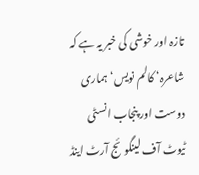تازہ اور خوشی کی خبر یہ ہے کہ شاعرہ‘ کالم نویس‘ ہماری دوست اور پنجاب انسٹی ٹیوٹ آف لینگوئج آرٹ اینڈ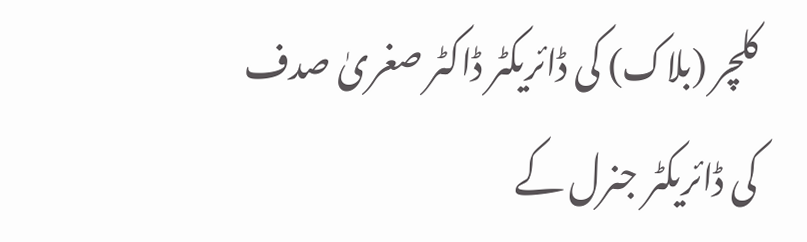کلچر (بلاک) کی ڈائریکٹر ڈاکٹر صغریٰ صدف کی ڈائریکٹر جنرل کے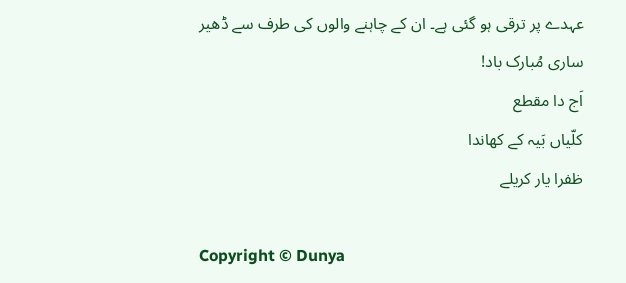عہدے پر ترقی ہو گئی ہے۔ ان کے چاہنے والوں کی طرف سے ڈھیر ساری مُبارک باد!
اَج دا مقطع
کلّیاں بَیہ کے کھاندا
ظفرا یار کریلے

Copyright © Dunya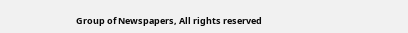Group of Newspapers, All rights reserved